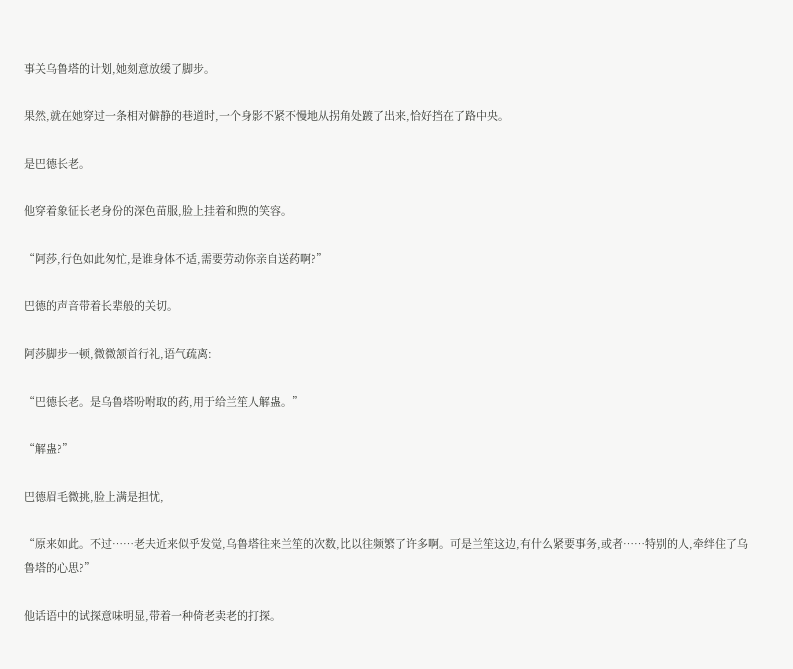事关乌鲁塔的计划,她刻意放缓了脚步。

果然,就在她穿过一条相对僻静的巷道时,一个身影不紧不慢地从拐角处踱了出来,恰好挡在了路中央。

是巴德长老。

他穿着象征长老身份的深色苗服,脸上挂着和煦的笑容。

“阿莎,行色如此匆忙,是谁身体不适,需要劳动你亲自送药啊?”

巴德的声音带着长辈般的关切。

阿莎脚步一顿,微微颔首行礼,语气疏离:

“巴德长老。是乌鲁塔吩咐取的药,用于给兰笙人解蛊。”

“解蛊?”

巴德眉毛微挑,脸上满是担忧,

“原来如此。不过……老夫近来似乎发觉,乌鲁塔往来兰笙的次数,比以往频繁了许多啊。可是兰笙这边,有什么紧要事务,或者……特别的人,牵绊住了乌鲁塔的心思?”

他话语中的试探意味明显,带着一种倚老卖老的打探。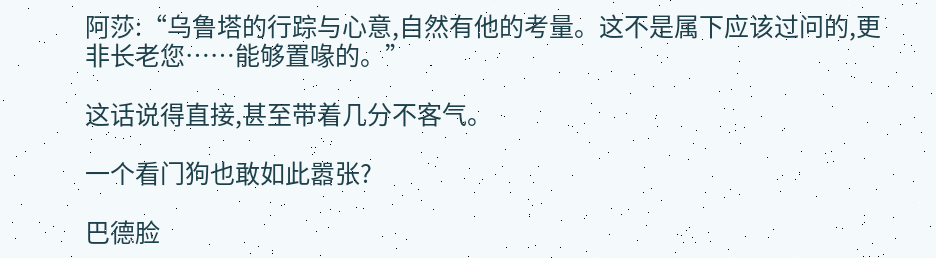阿莎:“乌鲁塔的行踪与心意,自然有他的考量。这不是属下应该过问的,更非长老您……能够置喙的。”

这话说得直接,甚至带着几分不客气。

一个看门狗也敢如此嚣张?

巴德脸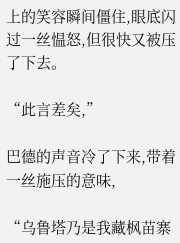上的笑容瞬间僵住,眼底闪过一丝愠怒,但很快又被压了下去。

“此言差矣,”

巴德的声音冷了下来,带着一丝施压的意味,

“乌鲁塔乃是我藏枫苗寨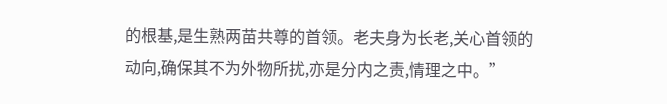的根基,是生熟两苗共尊的首领。老夫身为长老,关心首领的动向,确保其不为外物所扰,亦是分内之责,情理之中。”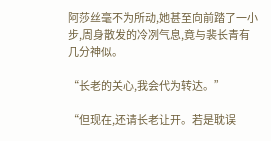阿莎丝毫不为所动,她甚至向前踏了一小步,周身散发的冷冽气息,竟与裴长青有几分神似。

“长老的关心,我会代为转达。”

“但现在,还请长老让开。若是耽误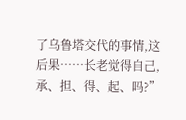了乌鲁塔交代的事情,这后果……长老觉得自己,承、担、得、起、吗?”